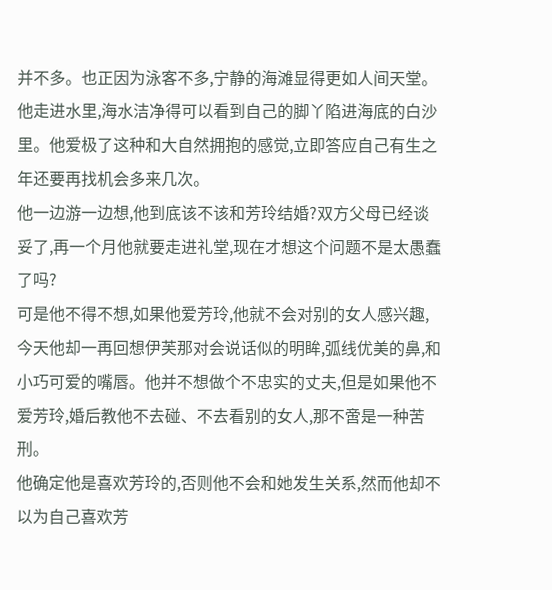并不多。也正因为泳客不多,宁静的海滩显得更如人间天堂。
他走进水里,海水洁净得可以看到自己的脚丫陷进海底的白沙里。他爱极了这种和大自然拥抱的感觉,立即答应自己有生之年还要再找机会多来几次。
他一边游一边想,他到底该不该和芳玲结婚?双方父母已经谈妥了,再一个月他就要走进礼堂,现在才想这个问题不是太愚蠢了吗?
可是他不得不想,如果他爱芳玲,他就不会对别的女人感兴趣,今天他却一再回想伊芙那对会说话似的明眸,弧线优美的鼻,和小巧可爱的嘴唇。他并不想做个不忠实的丈夫,但是如果他不爱芳玲,婚后教他不去碰、不去看别的女人,那不啻是一种苦刑。
他确定他是喜欢芳玲的,否则他不会和她发生关系,然而他却不以为自己喜欢芳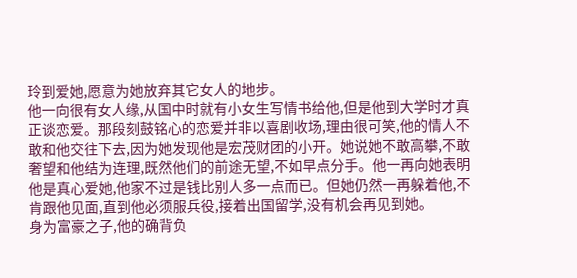玲到爱她,愿意为她放弃其它女人的地步。
他一向很有女人缘,从国中时就有小女生写情书给他,但是他到大学时才真正谈恋爱。那段刻鼓铭心的恋爱并非以喜剧收场,理由很可笑,他的情人不敢和他交往下去,因为她发现他是宏茂财团的小开。她说她不敢高攀,不敢奢望和他结为连理,既然他们的前途无望,不如早点分手。他一再向她表明他是真心爱她,他家不过是钱比别人多一点而已。但她仍然一再躲着他,不肯跟他见面,直到他必须服兵役,接着出国留学,没有机会再见到她。
身为富豪之子,他的确背负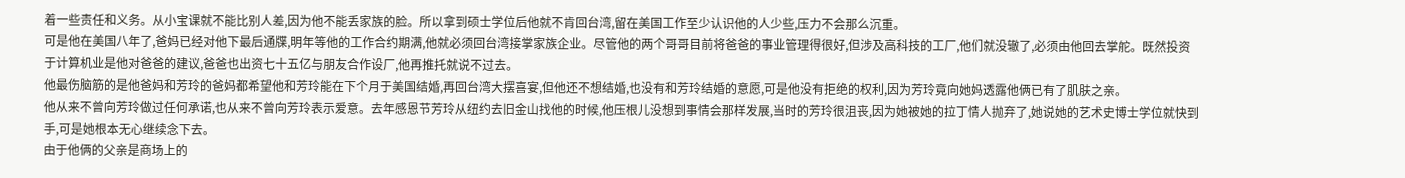着一些责任和义务。从小宝课就不能比别人差,因为他不能丢家族的脸。所以拿到硕士学位后他就不肯回台湾,留在美国工作至少认识他的人少些,压力不会那么沉重。
可是他在美国八年了,爸妈已经对他下最后通牒,明年等他的工作合约期满,他就必须回台湾接掌家族企业。尽管他的两个哥哥目前将爸爸的事业管理得很好,但涉及高科技的工厂,他们就没辙了,必须由他回去掌舵。既然投资于计算机业是他对爸爸的建议,爸爸也出资七十五亿与朋友合作设厂,他再推托就说不过去。
他最伤脑筋的是他爸妈和芳玲的爸妈都希望他和芳玲能在下个月于美国结婚,再回台湾大摆喜宴,但他还不想结婚,也没有和芳玲结婚的意愿,可是他没有拒绝的权利,因为芳玲竟向她妈透露他俩已有了肌肤之亲。
他从来不曾向芳玲做过任何承诺,也从来不曾向芳玲表示爱意。去年感恩节芳玲从纽约去旧金山找他的时候,他压根儿没想到事情会那样发展,当时的芳玲很沮丧,因为她被她的拉丁情人抛弃了,她说她的艺术史博士学位就快到手,可是她根本无心继续念下去。
由于他俩的父亲是商场上的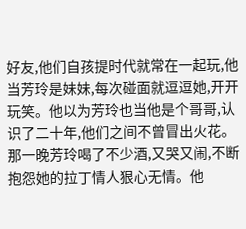好友,他们自孩提时代就常在一起玩,他当芳玲是妹妹,每次碰面就逗逗她,开开玩笑。他以为芳玲也当他是个哥哥,认识了二十年,他们之间不曾冒出火花。
那一晚芳玲喝了不少酒,又哭又闹,不断抱怨她的拉丁情人狠心无情。他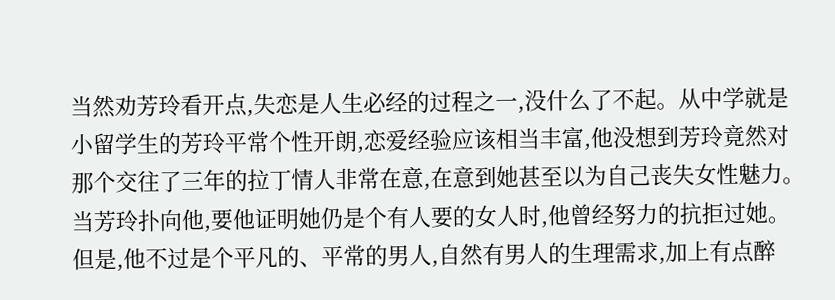当然劝芳玲看开点,失恋是人生必经的过程之一,没什么了不起。从中学就是小留学生的芳玲平常个性开朗,恋爱经验应该相当丰富,他没想到芳玲竟然对那个交往了三年的拉丁情人非常在意,在意到她甚至以为自己丧失女性魅力。
当芳玲扑向他,要他证明她仍是个有人要的女人时,他曾经努力的抗拒过她。但是,他不过是个平凡的、平常的男人,自然有男人的生理需求,加上有点醉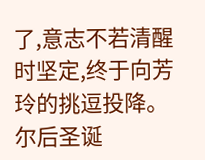了,意志不若清醒时坚定,终于向芳玲的挑逗投降。
尔后圣诞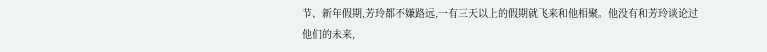节、新年假期,芳玲都不嫌路远,一有三天以上的假期就飞来和他相聚。他没有和芳玲谈论过他们的未来,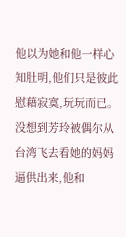他以为她和他一样心知肚明,他们只是彼此慰藉寂寞,玩玩而已。没想到芳玲被偶尔从台湾飞去看她的妈妈逼供出来,他和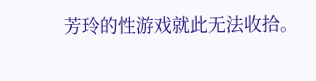芳玲的性游戏就此无法收拾。